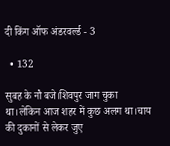दी किंग ऑफ अंडरवर्ल्ड - 3

  • 132

सुबह के नौ बजे।शिवपुर जाग चुका था।लेकिन आज शहर में कुछ अलग था।चाय की दुकानों से लेकर जुए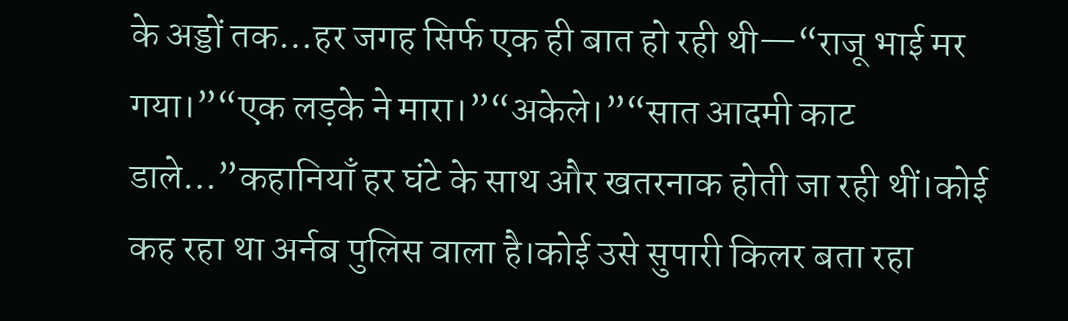के अड्डों तक…हर जगह सिर्फ एक ही बात हो रही थी—“राजू भाई मर गया।”“एक लड़के ने मारा।”“अकेले।”“सात आदमी काट डाले…”कहानियाँ हर घंटे के साथ और खतरनाक होती जा रही थीं।कोई कह रहा था अर्नब पुलिस वाला है।कोई उसे सुपारी किलर बता रहा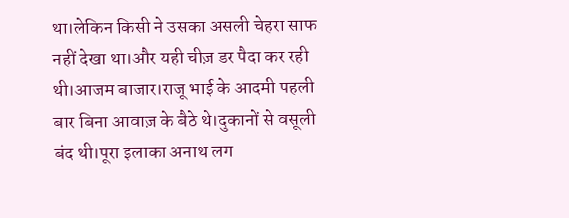था।लेकिन किसी ने उसका असली चेहरा साफ नहीं देखा था।और यही चीज़ डर पैदा कर रही थी।आजम बाजार।राजू भाई के आदमी पहली बार बिना आवाज़ के बैठे थे।दुकानों से वसूली बंद थी।पूरा इलाका अनाथ लग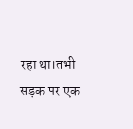रहा था।तभी सड़क पर एक